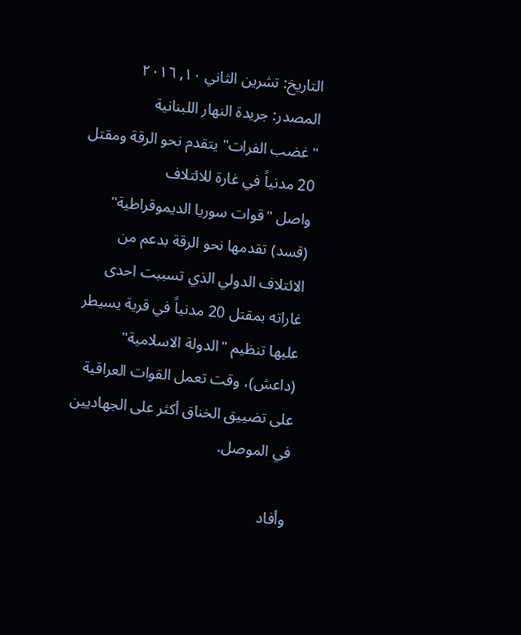التاريخ: تشرين الثاني ١٠, ٢٠١٦
المصدر: جريدة النهار اللبنانية
"غضب الفرات" يتقدم نحو الرقة ومقتل 20 مدنياً في غارة للائتلاف
واصل "قوات سوريا الديموقراطية" (قسد) تقدمها نحو الرقة بدعم من الائتلاف الدولي الذي تسببت احدى غاراته بمقتل 20 مدنياً في قرية يسيطر عليها تنظيم "الدولة الاسلامية" (داعش)، وقت تعمل القوات العراقية على تضييق الخناق أكثر على الجهاديين في الموصل.

وأفاد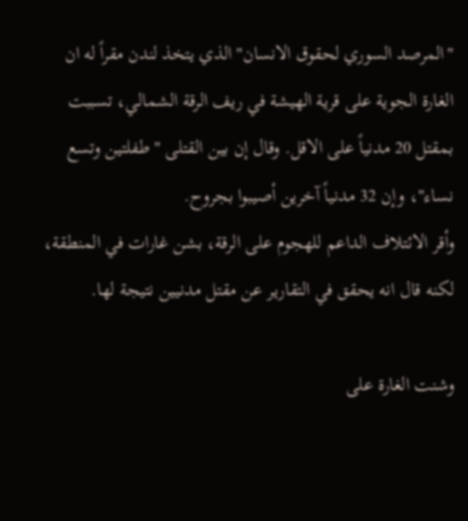"المرصد السوري لحقوق الانسان" الذي يتخذ لندن مقراً له ان الغارة الجوية على قرية الهيشة في ريف الرقة الشمالي، تسببت بمقتل 20 مدنياً على الاقل. وقال إن بين القتلى "طفلتين وتسع نساء"، وإن 32 مدنياً آخرين أصيبوا بجروح.
وأقر الائتلاف الداعم للهجوم على الرقة، بشن غارات في المنطقة، لكنه قال انه يحقق في التقارير عن مقتل مدنيين نتيجة لها.

وشنت الغارة على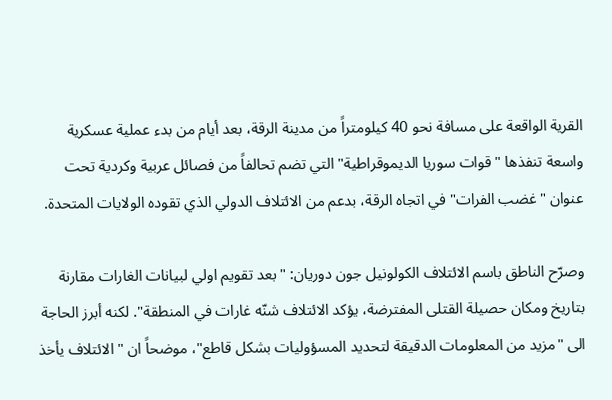القرية الواقعة على مسافة نحو 40 كيلومتراً من مدينة الرقة، بعد أيام من بدء عملية عسكرية واسعة تنفذها "قوات سوريا الديموقراطية" التي تضم تحالفاً من فصائل عربية وكردية تحت عنوان "غضب الفرات" في اتجاه الرقة، بدعم من الائتلاف الدولي الذي تقوده الولايات المتحدة.

وصرّح الناطق باسم الائتلاف الكولونيل جون دوريان: "بعد تقويم اولي لبيانات الغارات مقارنة بتاريخ ومكان حصيلة القتلى المفترضة، يؤكد الائتلاف شنّه غارات في المنطقة". لكنه أبرز الحاجة الى "مزيد من المعلومات الدقيقة لتحديد المسؤوليات بشكل قاطع"، موضحاً ان " الائتلاف يأخذ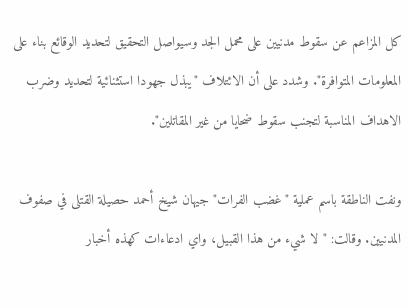كل المزاعم عن سقوط مدنيين على محمل الجد وسيواصل التحقيق لتحديد الوقائع بناء على المعلومات المتوافرة". وشدد على أن الائتلاف "يبذل جهودا استثنائية لتحديد وضرب الاهداف المناسبة لتجنب سقوط ضحايا من غير المقاتلين".

ونفت الناطقة باسم عملية "غضب الفرات" جيهان شيخ أحمد حصيلة القتلى في صفوف المدنيين. وقالت: "لا شيء من هذا القبيل، واي ادعاءات كهذه أخبار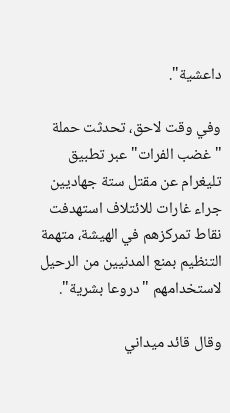داعشية".

وفي وقت لاحق، تحدثت حملة "غضب الفرات" عبر تطبيق تليغرام عن مقتل ستة جهاديين جراء غارات للائتلاف استهدفت نقاط تمركزهم في الهيشة، متهمة التنظيم بمنع المدنيين من الرحيل لاستخدامهم "دروعا بشرية".

وقال قائد ميداني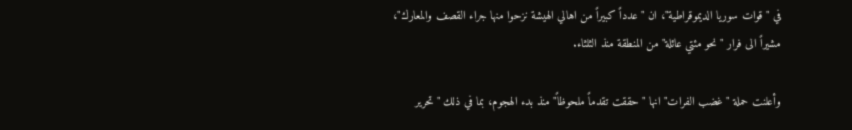في "قوات سوريا الديموقراطية"، ان "عدداً كبيراً من اهالي الهيشة نزحوا منها جراء القصف والمعارك"، مشيراً الى فرار "نحو مئتي عائلة" من المنطقة منذ الثلثاء.

وأعلنت حملة "غضب الفرات" انها "حققت تقدماً ملحوظاً" منذ بدء الهجوم، بما في ذلك "تحرير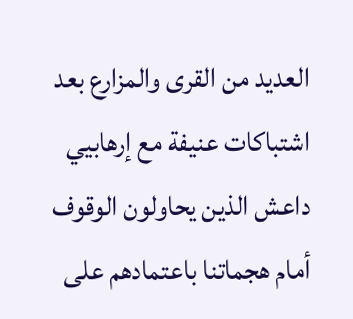العديد من القرى والمزارع بعد اشتباكات عنيفة مع إرهابيي داعش الذين يحاولون الوقوف أمام هجماتنا باعتمادهم على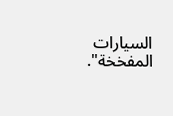السيارات المفخخة".